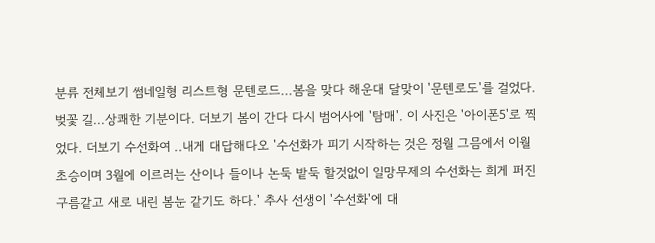분류 전체보기 썸네일형 리스트형 문텐로드...봄을 맞다 해운대 달맞이 '문텐로도'를 걸었다. 벚꽃 길...상쾌한 기분이다. 더보기 봄이 간다 다시 범어사에 '탐매'. 이 사진은 '아이폰5'로 찍었다. 더보기 수선화여 ..내게 대답해다오 '수선화가 피기 시작하는 것은 정월 그믐에서 이월 초승이며 3월에 이르러는 산이나 들이나 논둑 밭둑 할것없이 일망무제의 수선화는 희게 퍼진 구름같고 새로 내린 봄눈 같기도 하다.' 추사 선생이 '수선화'에 대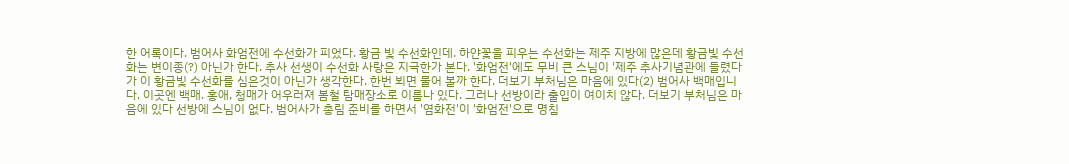한 어록이다. 범어사 화엄전에 수선화가 피었다. 황금 빛 수선화인데. 하얀꽃을 피우는 수선화는 제주 지방에 많은데 황금빛 수선화는 변이종(?) 아닌가 한다. 추사 선생이 수선화 사랑은 지극한가 본다. '화엄전'에도 무비 큰 스님이 '제주 추사기념관에 들렸다가 이 황금빛 수선화를 심은것이 아닌가 생각한다. 한번 뵈면 물어 볼까 한다. 더보기 부처님은 마음에 있다(2) 범어사 백매입니다. 이곳엔 백매. 홍애, 청매가 어우러져 봄철 탐매장소로 이름나 있다. 그러나 선방이라 출입이 여이치 않다. 더보기 부처님은 마음에 있다 선방에 스님이 없다. 범어사가 총림 준비를 하면서 '염화전'이 '화엄전'으로 명침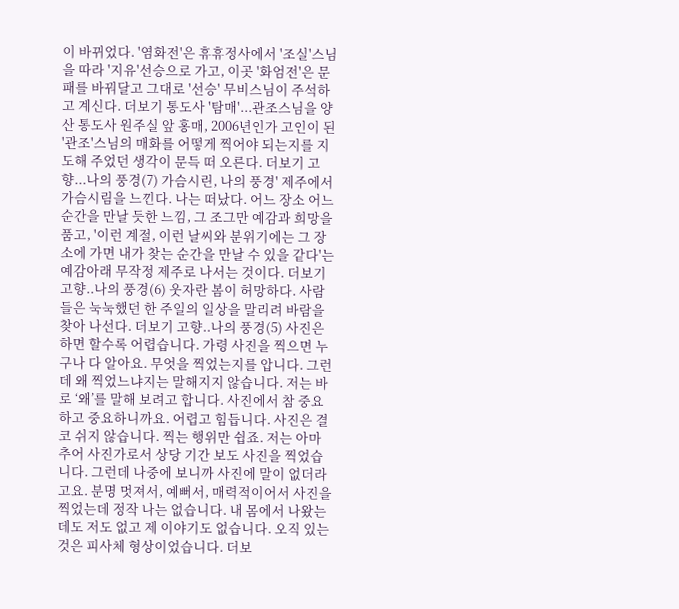이 바뀌었다. '염화전'은 휴휴정사에서 '조실'스님을 따라 '지유'선승으로 가고, 이곳 '화엄전'은 문패를 바꿔달고 그대로 '선승' 무비스님이 주석하고 계신다. 더보기 통도사 '탐매'...관조스님을 양산 통도사 원주실 앞 홍매, 2006년인가 고인이 된 '관조'스님의 매화를 어떻게 찍어야 되는지를 지도해 주었던 생각이 문득 떠 오른다. 더보기 고향...나의 풍경(7) 가슴시린, 나의 풍경' 제주에서 가슴시림을 느낀다. 나는 떠났다. 어느 장소 어느 순간을 만날 듯한 느낌, 그 조그만 예감과 희망을 품고, '이런 계절, 이런 날씨와 분위기에는 그 장소에 가면 내가 찾는 순간을 만날 수 있을 같다'는 예감아래 무작정 제주로 나서는 것이다. 더보기 고향..나의 풍경(6) 웃자란 봄이 허망하다. 사람들은 눅눅했던 한 주일의 일상을 말리려 바람을 찾아 나선다. 더보기 고향..나의 풍경(5) 사진은 하면 할수록 어렵습니다. 가령 사진을 찍으면 누구나 다 알아요. 무엇을 찍었는지를 압니다. 그런데 왜 찍었느냐지는 말해지지 않습니다. 저는 바로 ‘왜’를 말해 보려고 합니다. 사진에서 참 중요하고 중요하니까요. 어렵고 힘듭니다. 사진은 결코 쉬지 않습니다. 찍는 행위만 쉽죠. 저는 아마추어 사진가로서 상당 기간 보도 사진을 찍었습니다. 그런데 나중에 보니까 사진에 말이 없더라고요. 분명 멋져서, 예뻐서, 매력적이어서 사진을 찍었는데 정작 나는 없습니다. 내 몸에서 나왔는데도 저도 없고 제 이야기도 없습니다. 오직 있는 것은 피사체 형상이었습니다. 더보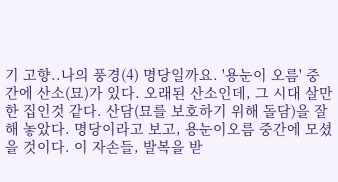기 고향..나의 풍경(4) 명당일까요. '용눈이 오름' 중간에 산소(묘)가 있다. 오래된 산소인데, 그 시대 살만한 집인것 같다. 산담(묘를 보호하기 위해 돌담)을 잘 해 놓았다. 명당이라고 보고, 용눈이오름 중간에 모셨을 것이다. 이 자손들, 발복을 받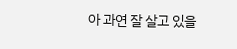아 과연 잘 살고 있을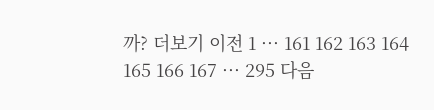까? 더보기 이전 1 ··· 161 162 163 164 165 166 167 ··· 295 다음